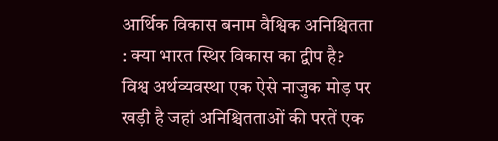आर्थिक विकास बनाम वैश्विक अनिश्चितता : क्या भारत स्थिर विकास का द्वीप है?
विश्व अर्थव्यवस्था एक ऐसे नाजुक मोड़ पर खड़ी है जहां अनिश्चितताओं की परतें एक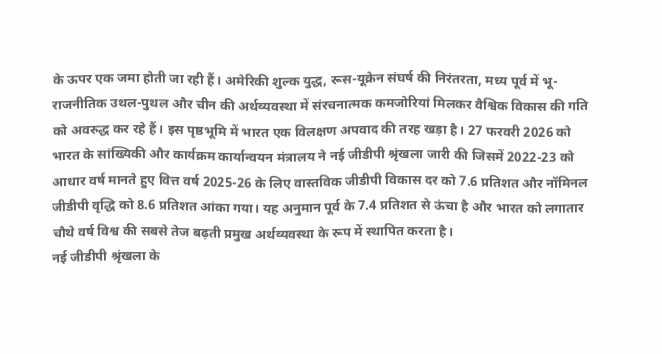के ऊपर एक जमा होती जा रही हैं। अमेरिकी शुल्क युद्ध, रूस-यूक्रेन संघर्ष की निरंतरता, मध्य पूर्व में भू-राजनीतिक उथल-पुथल और चीन की अर्थव्यवस्था में संरचनात्मक कमजोरियां मिलकर वैश्विक विकास की गति को अवरुद्ध कर रहे हैं। इस पृष्ठभूमि में भारत एक विलक्षण अपवाद की तरह खड़ा है। 27 फरवरी 2026 को भारत के सांख्यिकी और कार्यक्रम कार्यान्वयन मंत्रालय ने नई जीडीपी श्रृंखला जारी की जिसमें 2022-23 को आधार वर्ष मानते हुए वित्त वर्ष 2025-26 के लिए वास्तविक जीडीपी विकास दर को 7.6 प्रतिशत और नॉमिनल जीडीपी वृद्धि को 8.6 प्रतिशत आंका गया। यह अनुमान पूर्व के 7.4 प्रतिशत से ऊंचा है और भारत को लगातार चौथे वर्ष विश्व की सबसे तेज बढ़ती प्रमुख अर्थव्यवस्था के रूप में स्थापित करता है।
नई जीडीपी श्रृंखला के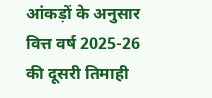आंकड़ों के अनुसार वित्त वर्ष 2025-26 की दूसरी तिमाही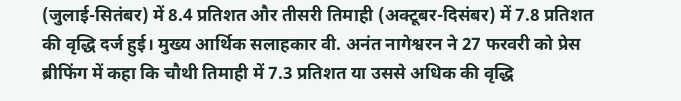(जुलाई-सितंबर) में 8.4 प्रतिशत और तीसरी तिमाही (अक्टूबर-दिसंबर) में 7.8 प्रतिशत की वृद्धि दर्ज हुई। मुख्य आर्थिक सलाहकार वी. अनंत नागेश्वरन ने 27 फरवरी को प्रेस ब्रीफिंग में कहा कि चौथी तिमाही में 7.3 प्रतिशत या उससे अधिक की वृद्धि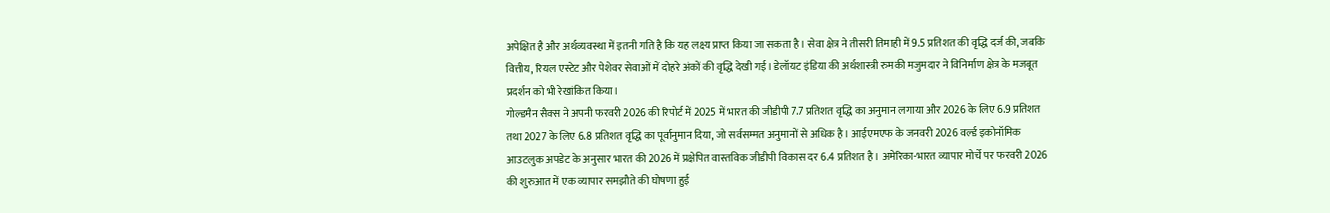अपेक्षित है और अर्थव्यवस्था में इतनी गति है कि यह लक्ष्य प्राप्त किया जा सकता है। सेवा क्षेत्र ने तीसरी तिमाही में 9.5 प्रतिशत की वृद्धि दर्ज की, जबकि वित्तीय, रियल एस्टेट और पेशेवर सेवाओं में दोहरे अंकों की वृद्धि देखी गई। डेलॉयट इंडिया की अर्थशास्त्री रुमकी मजुमदार ने विनिर्माण क्षेत्र के मजबूत प्रदर्शन को भी रेखांकित किया।
गोल्डमैन सैक्स ने अपनी फरवरी 2026 की रिपोर्ट में 2025 में भारत की जीडीपी 7.7 प्रतिशत वृद्धि का अनुमान लगाया और 2026 के लिए 6.9 प्रतिशत तथा 2027 के लिए 6.8 प्रतिशत वृद्धि का पूर्वानुमान दिया, जो सर्वसम्मत अनुमानों से अधिक है। आईएमएफ के जनवरी 2026 वर्ल्ड इकोनॉमिक आउटलुक अपडेट के अनुसार भारत की 2026 में प्रक्षेपित वास्तविक जीडीपी विकास दर 6.4 प्रतिशत है। अमेरिका-भारत व्यापार मोर्चे पर फरवरी 2026 की शुरुआत में एक व्यापार समझौते की घोषणा हुई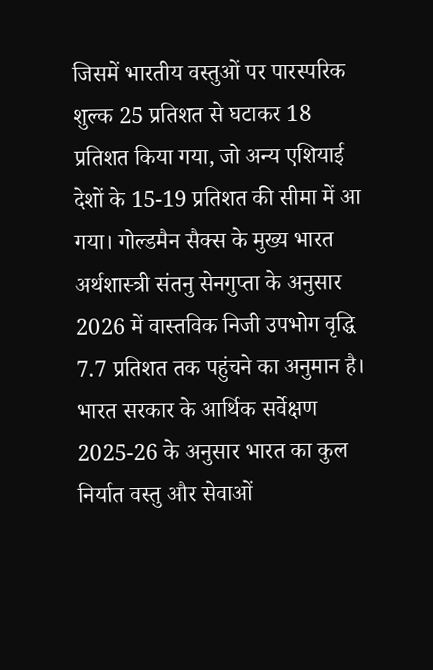जिसमें भारतीय वस्तुओं पर पारस्परिक शुल्क 25 प्रतिशत से घटाकर 18 प्रतिशत किया गया, जो अन्य एशियाई देशों के 15-19 प्रतिशत की सीमा में आ गया। गोल्डमैन सैक्स के मुख्य भारत अर्थशास्त्री संतनु सेनगुप्ता के अनुसार 2026 में वास्तविक निजी उपभोग वृद्धि 7.7 प्रतिशत तक पहुंचने का अनुमान है।
भारत सरकार के आर्थिक सर्वेक्षण 2025-26 के अनुसार भारत का कुल निर्यात वस्तु और सेवाओं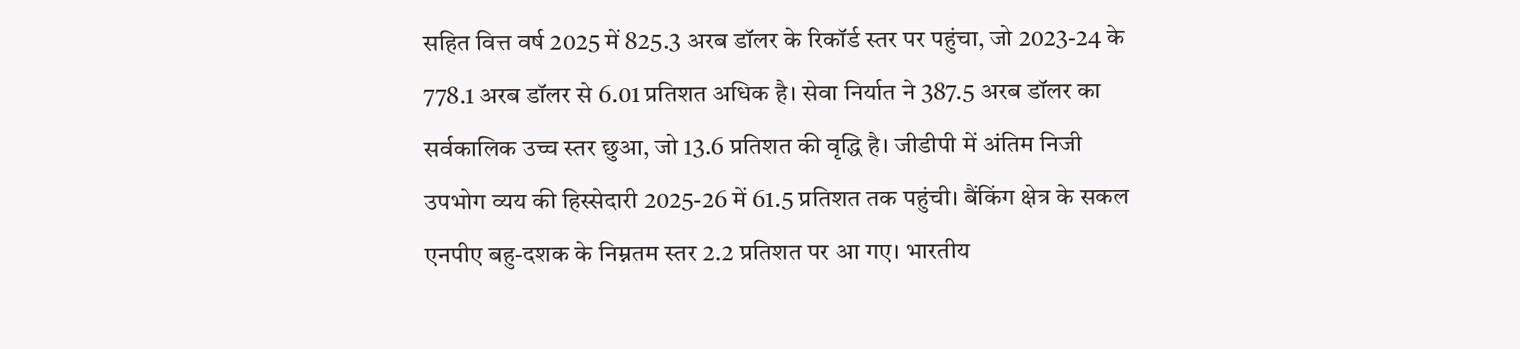सहित वित्त वर्ष 2025 में 825.3 अरब डॉलर के रिकॉर्ड स्तर पर पहुंचा, जो 2023-24 के 778.1 अरब डॉलर से 6.01 प्रतिशत अधिक है। सेवा निर्यात ने 387.5 अरब डॉलर का सर्वकालिक उच्च स्तर छुआ, जो 13.6 प्रतिशत की वृद्धि है। जीडीपी में अंतिम निजी उपभोग व्यय की हिस्सेदारी 2025-26 में 61.5 प्रतिशत तक पहुंची। बैंकिंग क्षेत्र के सकल एनपीए बहु-दशक के निम्नतम स्तर 2.2 प्रतिशत पर आ गए। भारतीय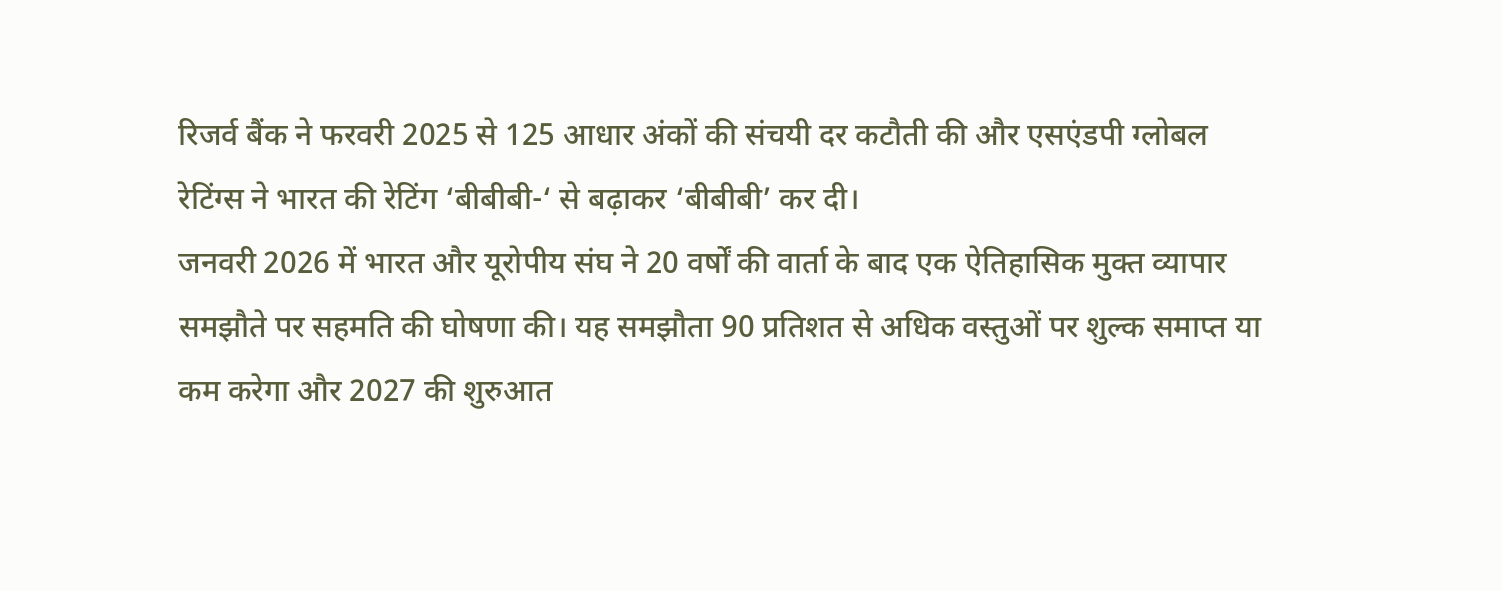रिजर्व बैंक ने फरवरी 2025 से 125 आधार अंकों की संचयी दर कटौती की और एसएंडपी ग्लोबल रेटिंग्स ने भारत की रेटिंग ‘बीबीबी-‘ से बढ़ाकर ‘बीबीबी’ कर दी।
जनवरी 2026 में भारत और यूरोपीय संघ ने 20 वर्षों की वार्ता के बाद एक ऐतिहासिक मुक्त व्यापार समझौते पर सहमति की घोषणा की। यह समझौता 90 प्रतिशत से अधिक वस्तुओं पर शुल्क समाप्त या कम करेगा और 2027 की शुरुआत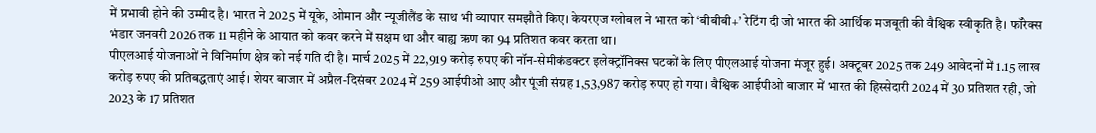में प्रभावी होने की उम्मीद है। भारत ने 2025 में यूके, ओमान और न्यूजीलैंड के साथ भी व्यापार समझौते किए। केयरएज ग्लोबल ने भारत को ‘बीबीबी+’ रेटिंग दी जो भारत की आर्थिक मजबूती की वैश्विक स्वीकृति है। फॉरेक्स भंडार जनवरी 2026 तक 11 महीने के आयात को कवर करने में सक्षम था और बाह्य ऋण का 94 प्रतिशत कवर करता था।
पीएलआई योजनाओं ने विनिर्माण क्षेत्र को नई गति दी है। मार्च 2025 में 22,919 करोड़ रुपए की नॉन-सेमीकंडक्टर इलेक्ट्रॉनिक्स घटकों के लिए पीएलआई योजना मंजूर हुई। अक्टूबर 2025 तक 249 आवेदनों में 1.15 लाख करोड़ रुपए की प्रतिबद्धताएं आई। शेयर बाजार में अप्रैल-दिसंबर 2024 में 259 आईपीओ आए और पूंजी संग्रह 1,53,987 करोड़ रुपए हो गया। वैश्विक आईपीओ बाजार में भारत की हिस्सेदारी 2024 में 30 प्रतिशत रही, जो 2023 के 17 प्रतिशत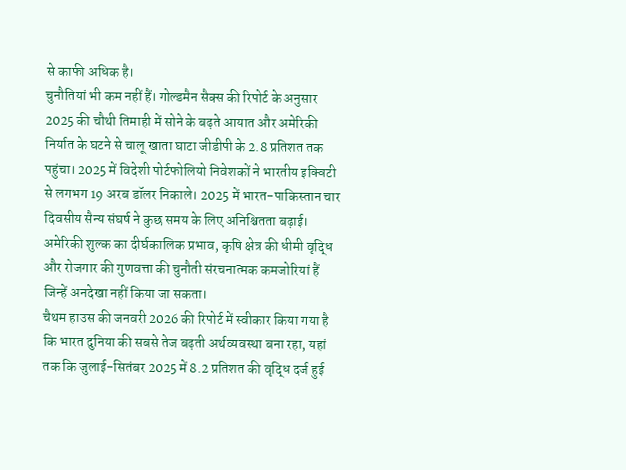से काफी अधिक है।
चुनौतियां भी कम नहीं हैं। गोल्डमैन सैक्स की रिपोर्ट के अनुसार 2025 की चौथी तिमाही में सोने के बढ़ते आयात और अमेरिकी निर्यात के घटने से चालू खाता घाटा जीडीपी के 2.8 प्रतिशत तक पहुंचा। 2025 में विदेशी पोर्टफोलियो निवेशकों ने भारतीय इक्विटी से लगभग 19 अरब डॉलर निकाले। 2025 में भारत-पाकिस्तान चार दिवसीय सैन्य संघर्ष ने कुछ समय के लिए अनिश्चितता बढ़ाई। अमेरिकी शुल्क का दीर्घकालिक प्रभाव, कृषि क्षेत्र की धीमी वृद्धि और रोजगार की गुणवत्ता की चुनौती संरचनात्मक कमजोरियां हैं जिन्हें अनदेखा नहीं किया जा सकता।
चैथम हाउस की जनवरी 2026 की रिपोर्ट में स्वीकार किया गया है कि भारत दुनिया की सबसे तेज बढ़ती अर्थव्यवस्था बना रहा, यहां तक कि जुलाई-सितंबर 2025 में 8.2 प्रतिशत की वृद्धि दर्ज हुई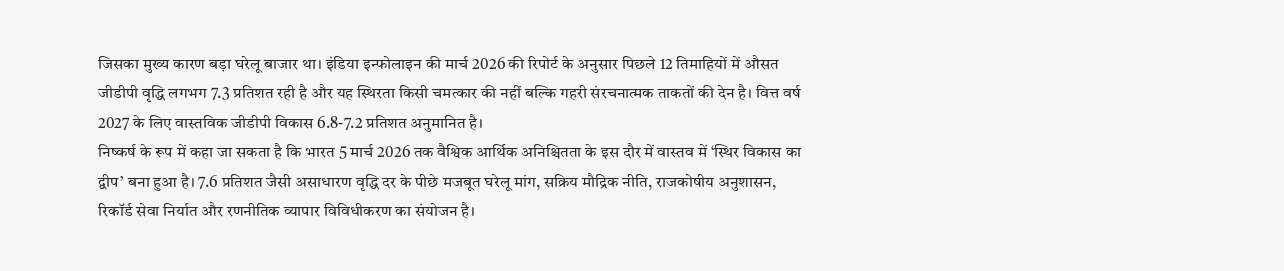जिसका मुख्य कारण बड़ा घरेलू बाजार था। इंडिया इन्फोलाइन की मार्च 2026 की रिपोर्ट के अनुसार पिछले 12 तिमाहियों में औसत जीडीपी वृद्धि लगभग 7.3 प्रतिशत रही है और यह स्थिरता किसी चमत्कार की नहीं बल्कि गहरी संरचनात्मक ताकतों की देन है। वित्त वर्ष 2027 के लिए वास्तविक जीडीपी विकास 6.8-7.2 प्रतिशत अनुमानित है।
निष्कर्ष के रूप में कहा जा सकता है कि भारत 5 मार्च 2026 तक वैश्विक आर्थिक अनिश्चितता के इस दौर में वास्तव में ‘स्थिर विकास का द्वीप’ बना हुआ है। 7.6 प्रतिशत जैसी असाधारण वृद्धि दर के पीछे मजबूत घरेलू मांग, सक्रिय मौद्रिक नीति, राजकोषीय अनुशासन, रिकॉर्ड सेवा निर्यात और रणनीतिक व्यापार विविधीकरण का संयोजन है।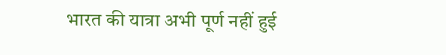भारत की यात्रा अभी पूर्ण नहीं हुई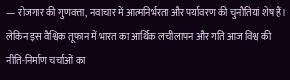— रोजगार की गुणवत्ता, नवाचार में आत्मनिर्भरता और पर्यावरण की चुनौतियां शेष हैं। लेकिन इस वैश्विक तूफान में भारत का आर्थिक लचीलापन और गति आज विश्व की नीति-निर्माण चर्चाओं का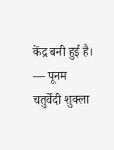केंद्र बनी हुई है।
— पूनम चतुर्वेदी शुक्ला